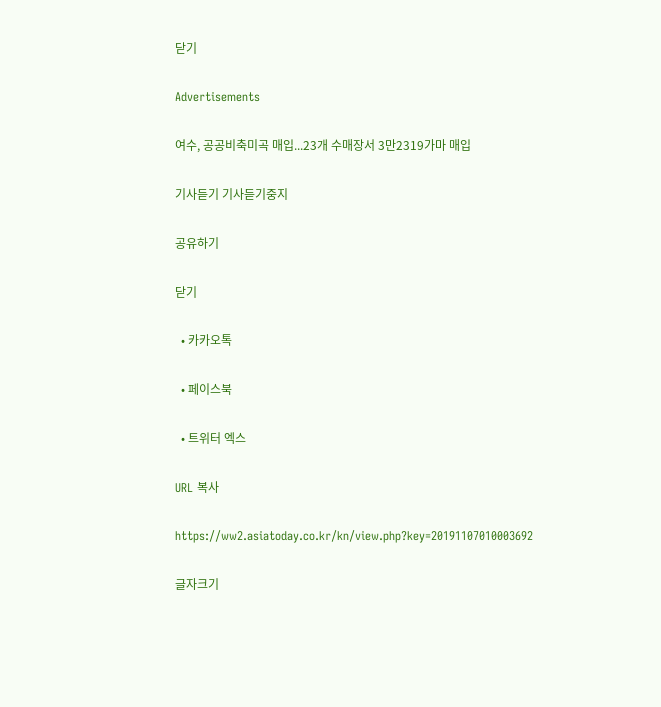닫기

Advertisements

여수, 공공비축미곡 매입...23개 수매장서 3만2319가마 매입

기사듣기 기사듣기중지

공유하기

닫기

  • 카카오톡

  • 페이스북

  • 트위터 엑스

URL 복사

https://ww2.asiatoday.co.kr/kn/view.php?key=20191107010003692

글자크기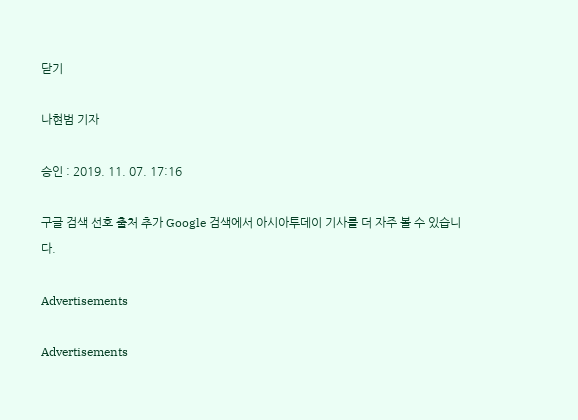닫기

나현범 기자

승인 : 2019. 11. 07. 17:16

구글 검색 선호 출처 추가 Google 검색에서 아시아투데이 기사를 더 자주 볼 수 있습니다.

Advertisements

Advertisements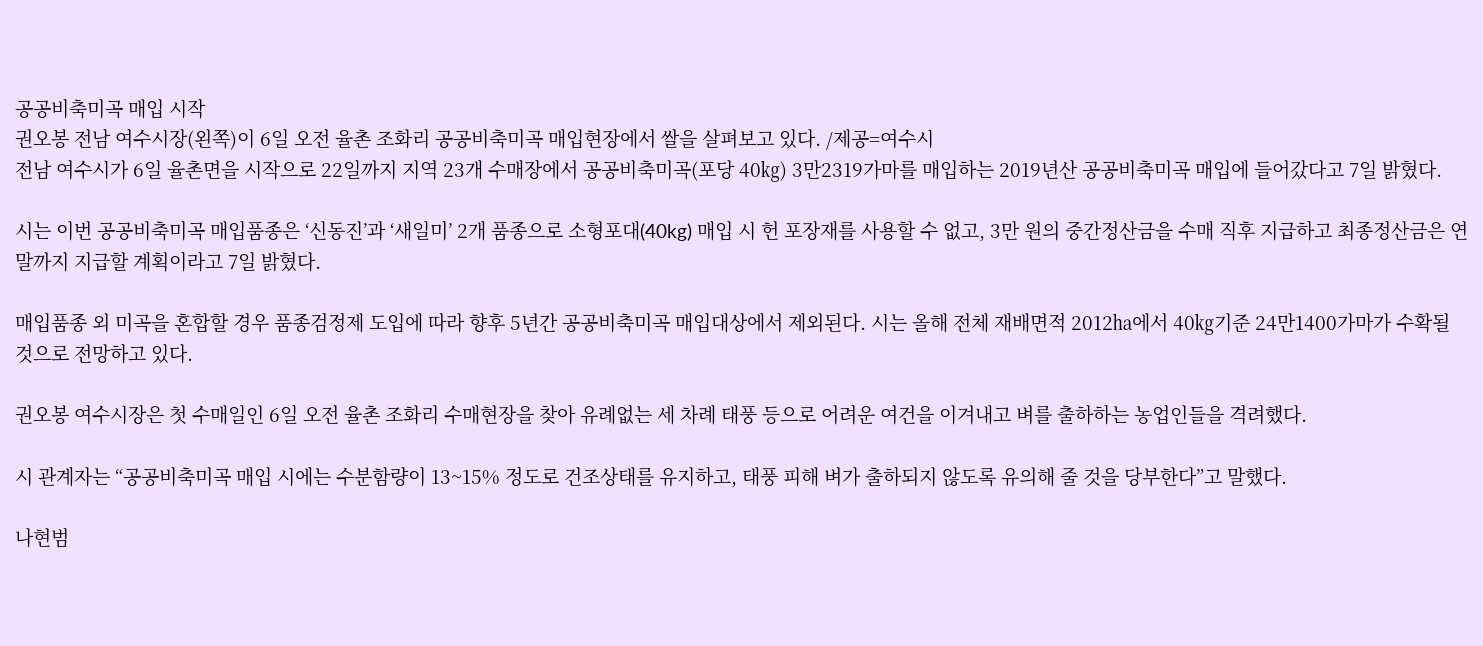공공비축미곡 매입 시작
권오봉 전남 여수시장(왼쪽)이 6일 오전 율촌 조화리 공공비축미곡 매입현장에서 쌀을 살펴보고 있다. /제공=여수시
전남 여수시가 6일 율촌면을 시작으로 22일까지 지역 23개 수매장에서 공공비축미곡(포당 40㎏) 3만2319가마를 매입하는 2019년산 공공비축미곡 매입에 들어갔다고 7일 밝혔다.

시는 이번 공공비축미곡 매입품종은 ‘신동진’과 ‘새일미’ 2개 품종으로 소형포대(40kg) 매입 시 헌 포장재를 사용할 수 없고, 3만 원의 중간정산금을 수매 직후 지급하고 최종정산금은 연말까지 지급할 계획이라고 7일 밝혔다.

매입품종 외 미곡을 혼합할 경우 품종검정제 도입에 따라 향후 5년간 공공비축미곡 매입대상에서 제외된다. 시는 올해 전체 재배면적 2012㏊에서 40㎏기준 24만1400가마가 수확될 것으로 전망하고 있다.

권오봉 여수시장은 첫 수매일인 6일 오전 율촌 조화리 수매현장을 찾아 유례없는 세 차례 태풍 등으로 어려운 여건을 이겨내고 벼를 출하하는 농업인들을 격려했다.

시 관계자는 “공공비축미곡 매입 시에는 수분함량이 13~15% 정도로 건조상태를 유지하고, 태풍 피해 벼가 출하되지 않도록 유의해 줄 것을 당부한다”고 말했다.

나현범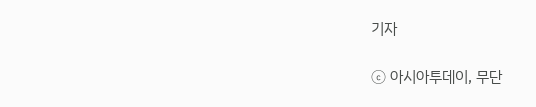기자

ⓒ 아시아투데이, 무단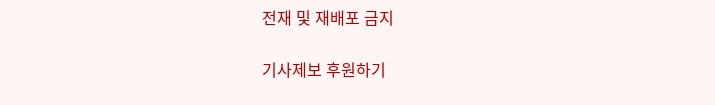전재 및 재배포 금지

기사제보 후원하기